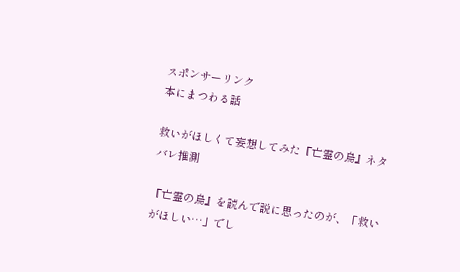スポンサーリンク
本にまつわる話

救いがほしくて妄想してみた『亡霊の烏』ネタバレ推測

『亡霊の烏』を読んで説に思ったのが、「救いがほしい…」でし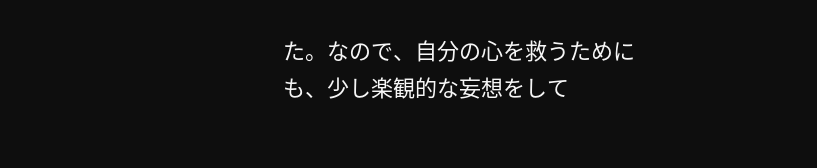た。なので、自分の心を救うためにも、少し楽観的な妄想をして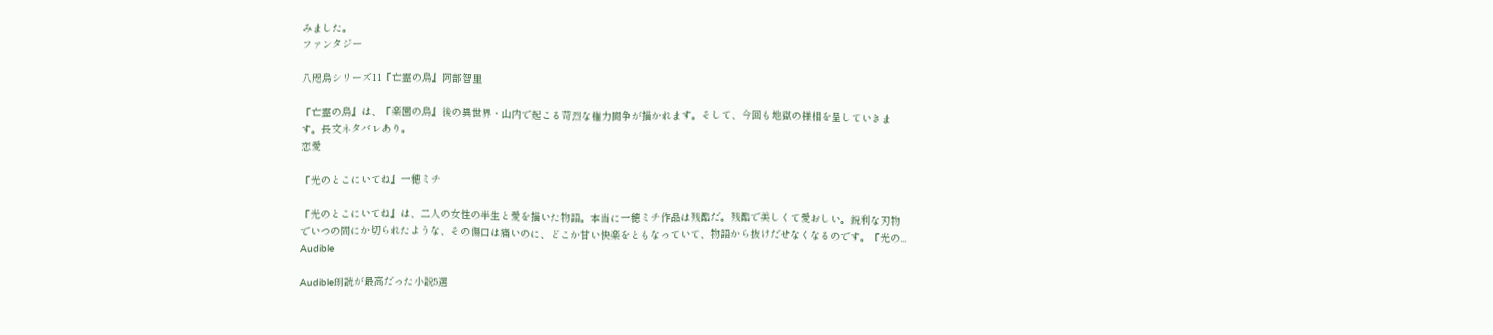みました。
ファンタジー

八咫烏シリーズ11『亡霊の烏』阿部智里

『亡霊の烏』は、『楽園の烏』後の異世界・山内で起こる苛烈な権力闘争が描かれます。そして、今回も地獄の様相を呈していきます。長文ネタバレあり。
恋愛

『光のとこにいてね』一穂ミチ

『光のとこにいてね』は、二人の女性の半生と愛を描いた物語。本当に一穂ミチ作品は残酷だ。残酷で美しくて愛おしい。鋭利な刃物でいつの間にか切られたような、その傷口は痛いのに、どこか甘い快楽をともなっていて、物語から抜けだせなくなるのです。『光の...
Audible

Audible朗読が最高だった小説5選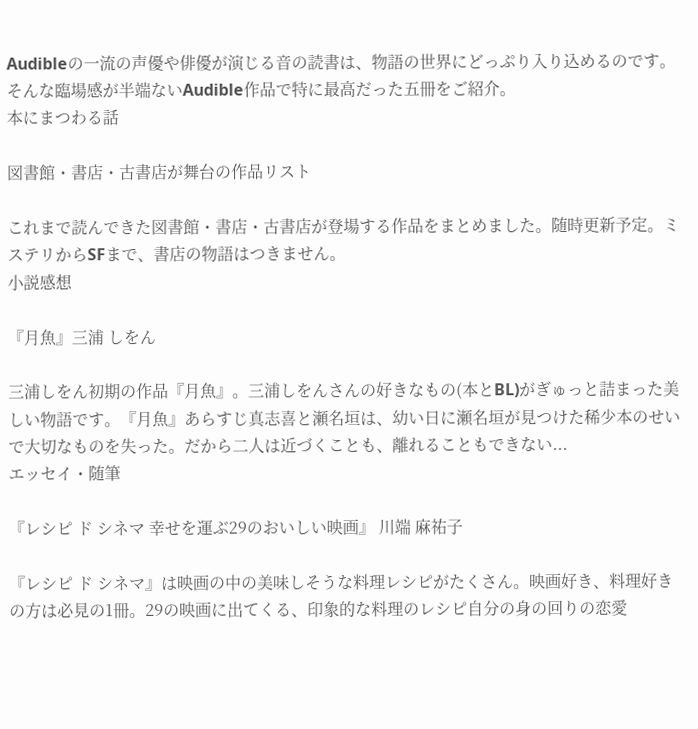Audibleの一流の声優や俳優が演じる音の読書は、物語の世界にどっぷり入り込めるのです。そんな臨場感が半端ないAudible作品で特に最高だった五冊をご紹介。
本にまつわる話

図書館・書店・古書店が舞台の作品リスト

これまで読んできた図書館・書店・古書店が登場する作品をまとめました。随時更新予定。ミステリからSFまで、書店の物語はつきません。
小説感想

『月魚』三浦 しをん

三浦しをん初期の作品『月魚』。三浦しをんさんの好きなもの(本とBL)がぎゅっと詰まった美しい物語です。『月魚』あらすじ真志喜と瀬名垣は、幼い日に瀬名垣が見つけた稀少本のせいで大切なものを失った。だから二人は近づくことも、離れることもできない...
エッセイ・随筆

『レシピ ド シネマ 幸せを運ぶ29のおいしい映画』 川端 麻祐子

『レシピ ド シネマ』は映画の中の美味しそうな料理レシピがたくさん。映画好き、料理好きの方は必見の1冊。29の映画に出てくる、印象的な料理のレシピ自分の身の回りの恋愛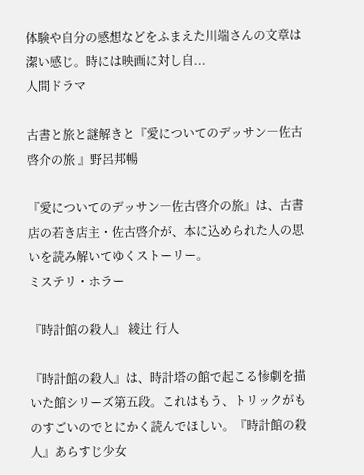体験や自分の感想などをふまえた川端さんの文章は潔い感じ。時には映画に対し自...
人間ドラマ

古書と旅と謎解きと『愛についてのデッサン―佐古啓介の旅 』野呂邦暢

『愛についてのデッサン―佐古啓介の旅』は、古書店の若き店主・佐古啓介が、本に込められた人の思いを読み解いてゆくストーリー。
ミステリ・ホラー

『時計館の殺人』 綾辻 行人

『時計館の殺人』は、時計塔の館で起こる惨劇を描いた館シリーズ第五段。これはもう、トリックがものすごいのでとにかく読んでほしい。『時計館の殺人』あらすじ少女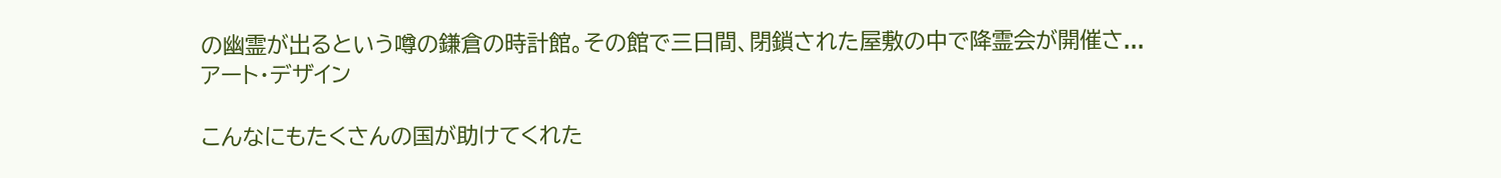の幽霊が出るという噂の鎌倉の時計館。その館で三日間、閉鎖された屋敷の中で降霊会が開催さ...
アート・デザイン

こんなにもたくさんの国が助けてくれた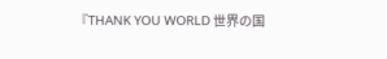『THANK YOU WORLD 世界の国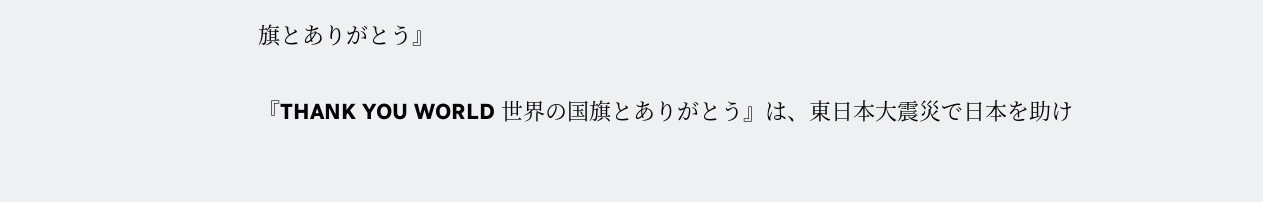旗とありがとう』

『THANK YOU WORLD 世界の国旗とありがとう』は、東日本大震災で日本を助け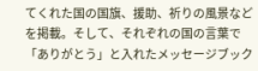てくれた国の国旗、援助、祈りの風景などを掲載。そして、それぞれの国の言葉で「ありがとう」と入れたメッセージブック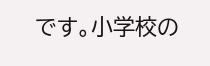です。小学校の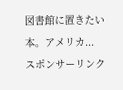図書館に置きたい本。アメリカ...
スポンサーリンク